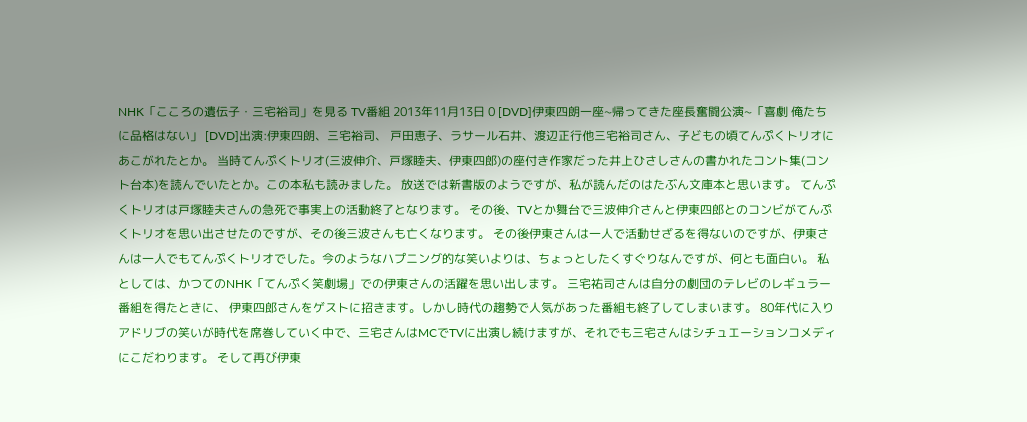NHK「こころの遺伝子・三宅裕司」を見る TV番組 2013年11月13日 0 [DVD]伊東四朗一座~帰ってきた座長奮闘公演~「喜劇 俺たちに品格はない」 [DVD]出演:伊東四朗、三宅裕司、 戸田恵子、ラサール石井、渡辺正行他三宅裕司さん、子どもの頃てんぷくトリオにあこがれたとか。 当時てんぷくトリオ(三波伸介、戸塚睦夫、伊東四郎)の座付き作家だった井上ひさしさんの書かれたコント集(コント台本)を読んでいたとか。この本私も読みました。 放送では新書版のようですが、私が読んだのはたぶん文庫本と思います。 てんぷくトリオは戸塚睦夫さんの急死で事実上の活動終了となります。 その後、TVとか舞台で三波伸介さんと伊東四郎とのコンビがてんぷくトリオを思い出させたのですが、その後三波さんも亡くなります。 その後伊東さんは一人で活動せざるを得ないのですが、伊東さんは一人でもてんぷくトリオでした。今のようなハプニング的な笑いよりは、ちょっとしたくすぐりなんですが、何とも面白い。 私としては、かつてのNHK「てんぷく笑劇場」での伊東さんの活躍を思い出します。 三宅祐司さんは自分の劇団のテレビのレギュラー番組を得たときに、 伊東四郎さんをゲストに招きます。しかし時代の趨勢で人気があった番組も終了してしまいます。 80年代に入りアドリブの笑いが時代を席巻していく中で、三宅さんはMCでTVに出演し続けますが、それでも三宅さんはシチュエーションコメディにこだわります。 そして再び伊東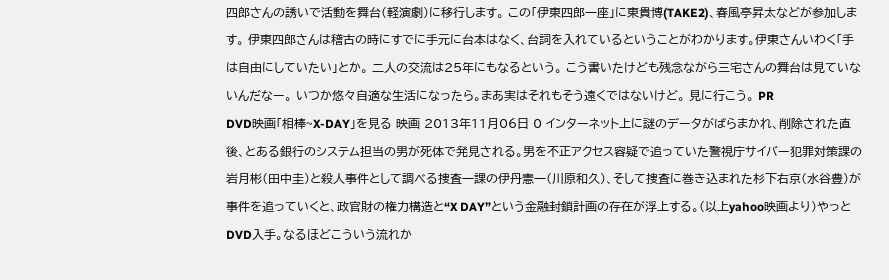四郎さんの誘いで活動を舞台(軽演劇)に移行します。 この「伊東四郎一座」に東貴博(TAKE2)、春風亭昇太などが参加します。 伊東四郎さんは稽古の時にすでに手元に台本はなく、台詞を入れているということがわかります。伊東さんいわく「手は自由にしていたい」とか。 二人の交流は25年にもなるという。 こう書いたけども残念ながら三宅さんの舞台は見ていないんだなー。 いつか悠々自適な生活になったら。まあ実はそれもそう遠くではないけど。 見に行こう。 PR
DVD映画「相棒~X-DAY」を見る 映画 2013年11月06日 0 インターネット上に謎のデータがばらまかれ、削除された直後、とある銀行のシステム担当の男が死体で発見される。男を不正アクセス容疑で追っていた警視庁サイバー犯罪対策課の岩月彬(田中圭)と殺人事件として調べる捜査一課の伊丹憲一(川原和久)、そして捜査に巻き込まれた杉下右京(水谷豊)が事件を追っていくと、政官財の権力構造と“X DAY”という金融封鎖計画の存在が浮上する。(以上yahoo映画より)やっとDVD入手。なるほどこういう流れか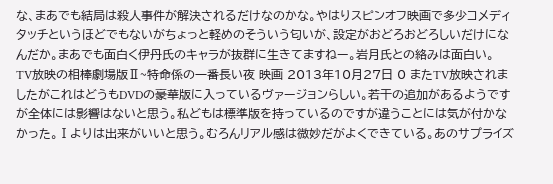な、まあでも結局は殺人事件が解決されるだけなのかな。やはりスピンオフ映画で多少コメディタッチというほどでもないがちょっと軽めのそういう匂いが、設定がおどろおどろしいだけになんだか。まあでも面白く伊丹氏のキャラが抜群に生きてますねー。岩月氏との絡みは面白い。
TV放映の相棒劇場版Ⅱ~特命係の一番長い夜 映画 2013年10月27日 0 またTV放映されましたがこれはどうもDVDの豪華版に入っているヴァージョンらしい。若干の追加があるようですが全体には影響はないと思う。私どもは標準版を持っているのですが違うことには気が付かなかった。Ⅰよりは出来がいいと思う。むろんリアル感は微妙だがよくできている。あのサプライズ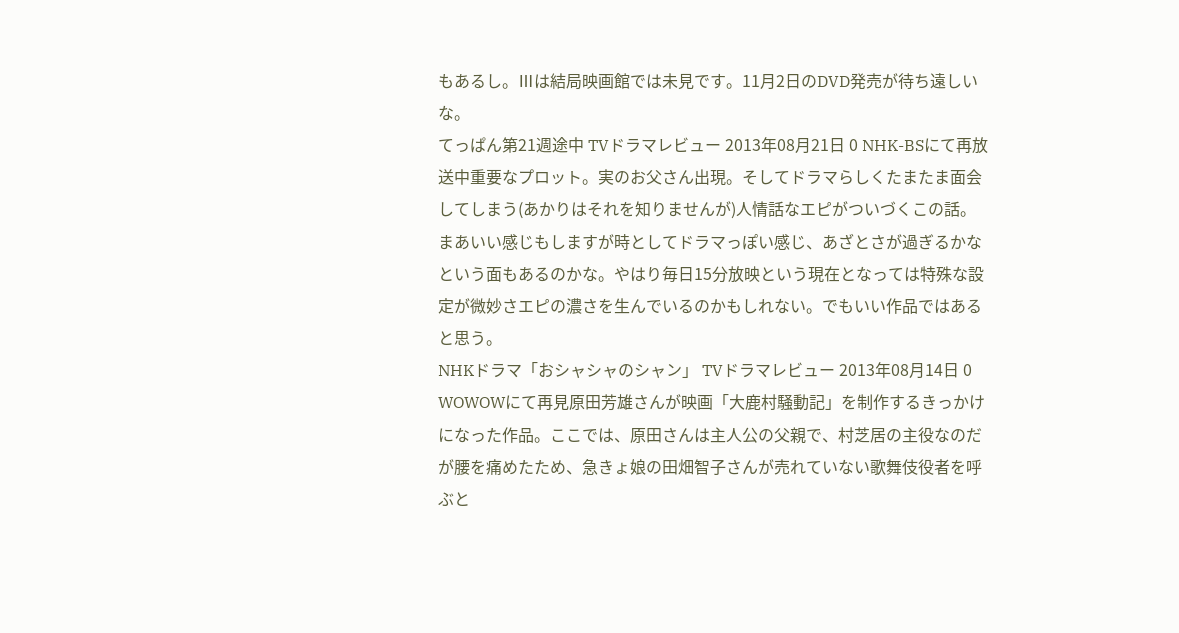もあるし。Ⅲは結局映画館では未見です。11月2日のDVD発売が待ち遠しいな。
てっぱん第21週途中 TVドラマレビュー 2013年08月21日 0 NHK-BSにて再放送中重要なプロット。実のお父さん出現。そしてドラマらしくたまたま面会してしまう(あかりはそれを知りませんが)人情話なエピがついづくこの話。まあいい感じもしますが時としてドラマっぽい感じ、あざとさが過ぎるかなという面もあるのかな。やはり毎日15分放映という現在となっては特殊な設定が微妙さエピの濃さを生んでいるのかもしれない。でもいい作品ではあると思う。
NHKドラマ「おシャシャのシャン」 TVドラマレビュー 2013年08月14日 0 WOWOWにて再見原田芳雄さんが映画「大鹿村騒動記」を制作するきっかけになった作品。ここでは、原田さんは主人公の父親で、村芝居の主役なのだが腰を痛めたため、急きょ娘の田畑智子さんが売れていない歌舞伎役者を呼ぶと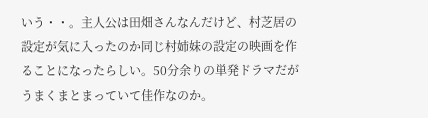いう・・。主人公は田畑さんなんだけど、村芝居の設定が気に入ったのか同じ村姉妹の設定の映画を作ることになったらしい。50分余りの単発ドラマだがうまくまとまっていて佳作なのか。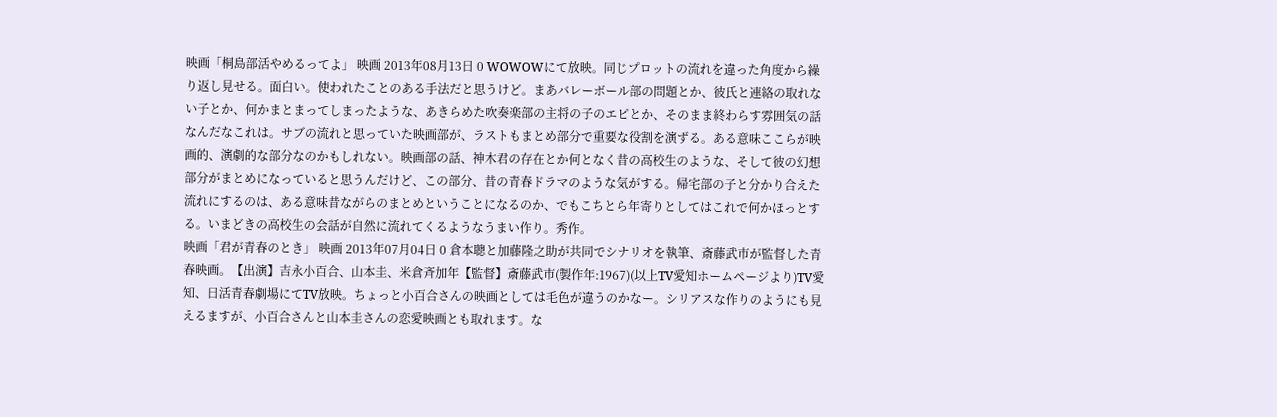映画「桐島部活やめるってよ」 映画 2013年08月13日 0 WOWOWにて放映。同じプロットの流れを違った角度から繰り返し見せる。面白い。使われたことのある手法だと思うけど。まあバレーボール部の問題とか、彼氏と連絡の取れない子とか、何かまとまってしまったような、あきらめた吹奏楽部の主将の子のエピとか、そのまま終わらす雰囲気の話なんだなこれは。サブの流れと思っていた映画部が、ラストもまとめ部分で重要な役割を演ずる。ある意味ここらが映画的、演劇的な部分なのかもしれない。映画部の話、神木君の存在とか何となく昔の高校生のような、そして彼の幻想部分がまとめになっていると思うんだけど、この部分、昔の青春ドラマのような気がする。帰宅部の子と分かり合えた流れにするのは、ある意味昔ながらのまとめということになるのか、でもこちとら年寄りとしてはこれで何かほっとする。いまどきの高校生の会話が自然に流れてくるようなうまい作り。秀作。
映画「君が青春のとき」 映画 2013年07月04日 0 倉本聰と加藤隆之助が共同でシナリオを執筆、斎藤武市が監督した青春映画。【出演】吉永小百合、山本圭、米倉斉加年【監督】斎藤武市(製作年:1967)(以上TV愛知ホームページより)TV愛知、日活青春劇場にてTV放映。ちょっと小百合さんの映画としては毛色が違うのかなー。シリアスな作りのようにも見えるますが、小百合さんと山本圭さんの恋愛映画とも取れます。な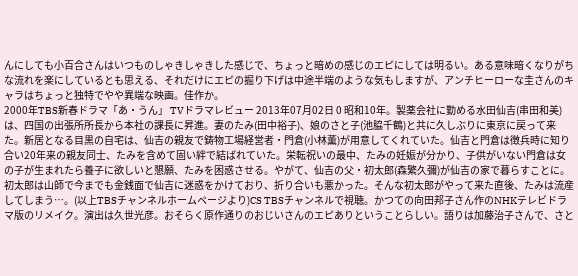んにしても小百合さんはいつものしゃきしゃきした感じで、ちょっと暗めの感じのエピにしては明るい。ある意味暗くなりがちな流れを楽にしているとも思える、それだけにエピの掘り下げは中途半端のような気もしますが、アンチヒーローな圭さんのキャラはちょっと独特でやや異端な映画。佳作か。
2000年TBS新春ドラマ「あ・うん」 TVドラマレビュー 2013年07月02日 0 昭和10年。製薬会社に勤める水田仙吉(串田和美)は、四国の出張所所長から本社の課長に昇進。妻のたみ(田中裕子)、娘のさと子(池脇千鶴)と共に久しぶりに東京に戻って来た。新居となる目黒の自宅は、仙吉の親友で鋳物工場経営者・門倉(小林薫)が用意してくれていた。仙吉と門倉は徴兵時に知り合い20年来の親友同士、たみを含めて固い絆で結ばれていた。栄転祝いの最中、たみの妊娠が分かり、子供がいない門倉は女の子が生まれたら養子に欲しいと懇願、たみを困惑させる。やがて、仙吉の父・初太郎(森繁久彌)が仙吉の家で暮らすことに。初太郎は山師で今までも金銭面で仙吉に迷惑をかけており、折り合いも悪かった。そんな初太郎がやって来た直後、たみは流産してしまう…。(以上TBSチャンネルホームページより)CS TBSチャンネルで視聴。かつての向田邦子さん作のNHKテレビドラマ版のリメイク。演出は久世光彦。おそらく原作通りのおじいさんのエピありということらしい。語りは加藤治子さんで、さと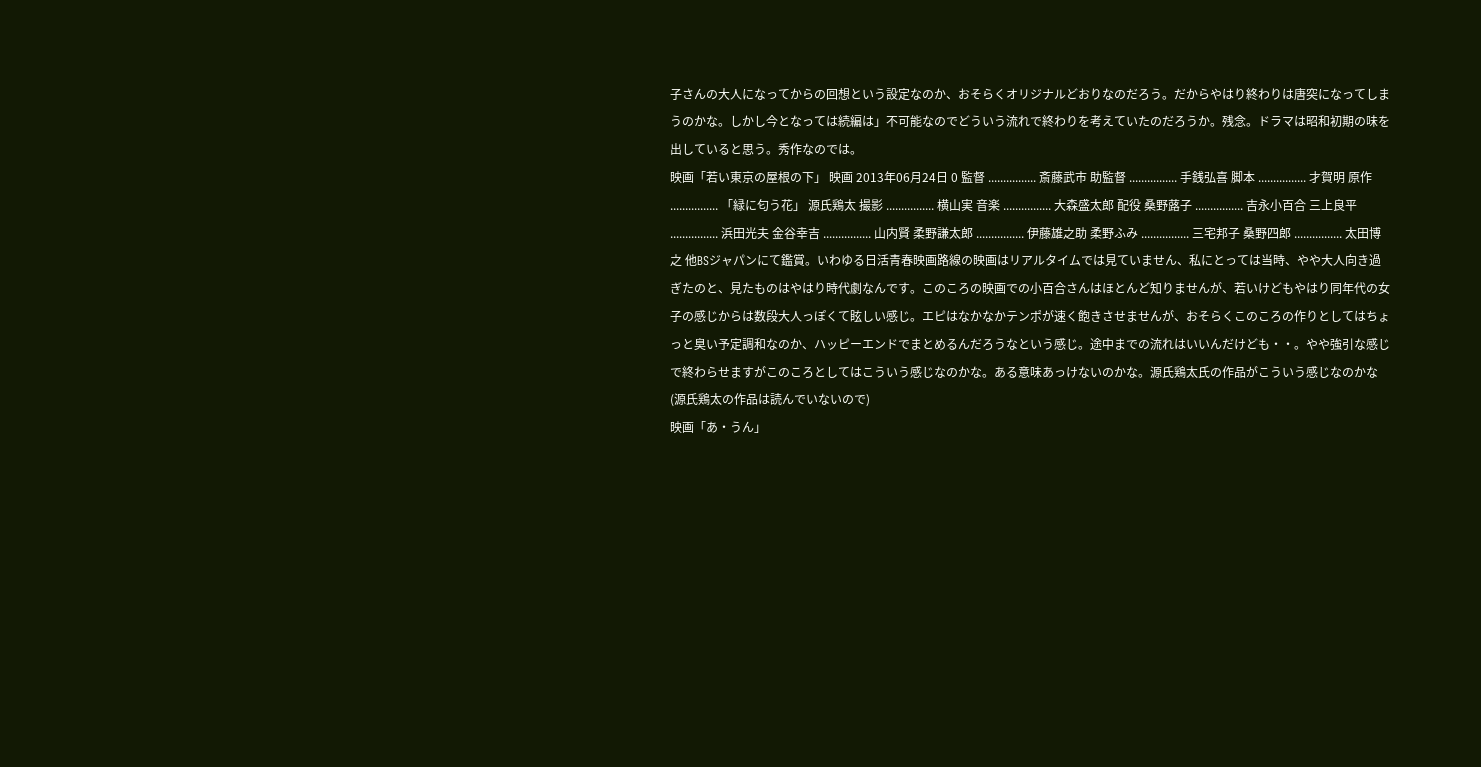子さんの大人になってからの回想という設定なのか、おそらくオリジナルどおりなのだろう。だからやはり終わりは唐突になってしまうのかな。しかし今となっては続編は」不可能なのでどういう流れで終わりを考えていたのだろうか。残念。ドラマは昭和初期の味を出していると思う。秀作なのでは。
映画「若い東京の屋根の下」 映画 2013年06月24日 0 監督 ................ 斎藤武市 助監督 ................ 手銭弘喜 脚本 ................ 才賀明 原作 ................ 「緑に匂う花」 源氏鶏太 撮影 ................ 横山実 音楽 ................ 大森盛太郎 配役 桑野蕗子 ................ 吉永小百合 三上良平 ................ 浜田光夫 金谷幸吉 ................ 山内賢 柔野謙太郎 ................ 伊藤雄之助 柔野ふみ ................ 三宅邦子 桑野四郎 ................ 太田博之 他BSジャパンにて鑑賞。いわゆる日活青春映画路線の映画はリアルタイムでは見ていません、私にとっては当時、やや大人向き過ぎたのと、見たものはやはり時代劇なんです。このころの映画での小百合さんはほとんど知りませんが、若いけどもやはり同年代の女子の感じからは数段大人っぽくて眩しい感じ。エピはなかなかテンポが速く飽きさせませんが、おそらくこのころの作りとしてはちょっと臭い予定調和なのか、ハッピーエンドでまとめるんだろうなという感じ。途中までの流れはいいんだけども・・。やや強引な感じで終わらせますがこのころとしてはこういう感じなのかな。ある意味あっけないのかな。源氏鶏太氏の作品がこういう感じなのかな(源氏鶏太の作品は読んでいないので)
映画「あ・うん」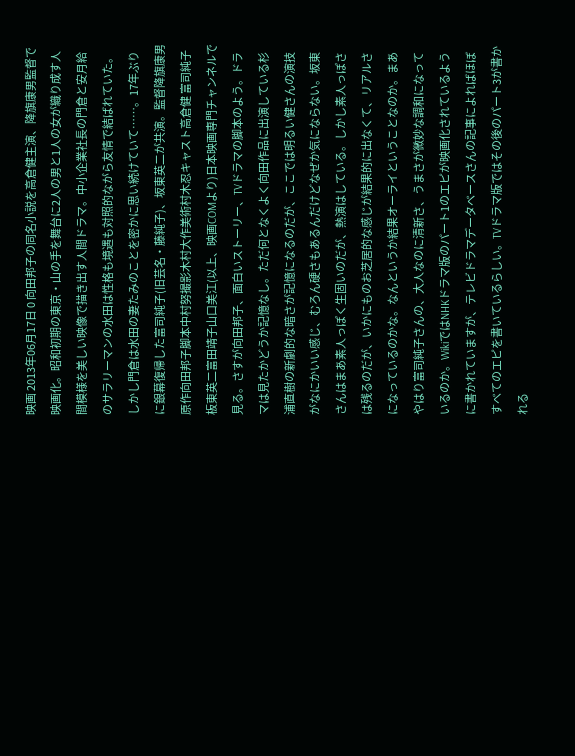映画 2013年06月17日 0 向田邦子の同名小説を高倉健主演、降旗康男監督で映画化。昭和初期の東京・山の手を舞台に2人の男と1人の女が織り成す人間模様を美しい映像で描き出す人間ドラマ。中小企業社長の門倉と安月給のサラリーマンの水田は性格も境遇も対照的ながら友情で結ばれていた。しかし門倉は水田の妻たみのことを密かに思い続けていて……。17年ぶりに銀幕復帰した富司純子(旧芸名・藤純子)、坂東英二が共演。監督降旗康男原作向田邦子脚本中村努撮影木村大作美術村木忍キャスト高倉健 富司純子板東英二富田靖子山口美江(以上、映画COMより)日本映画専門チャンネルで見る。さすが向田邦子、面白いストーリー、TVドラマの脚本のよう。ドラマは見たかどうか記憶なし。ただ何となくよく向田作品に出演している杉浦直樹の新劇的な暗さが記憶になるのだが、ここでは明るい健さんの演技がなにかいい感じ、むろん硬さもあるんだけどなぜか気にならない。坂東さんはまあ素人っぽく生固いのだが、熱演はしている。しかし素人っぽさは残るのだが、いかにものお芝居的な感じが結果的に出なくて、リアルさになっているのかな。なんというか結果オーライということなのか。まあやはり富司純子さんの、大人なのに清新さ、うまさが微妙な調和になっているのか。WikiではNHKドラマ版のパート1のエピが映画化されているように書かれていますが、テレビドラマデータベースさんの記事によればほぼすべてのエピを書いているらしい。TVドラマ版ではその後のパート3が書かれる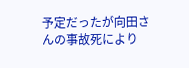予定だったが向田さんの事故死により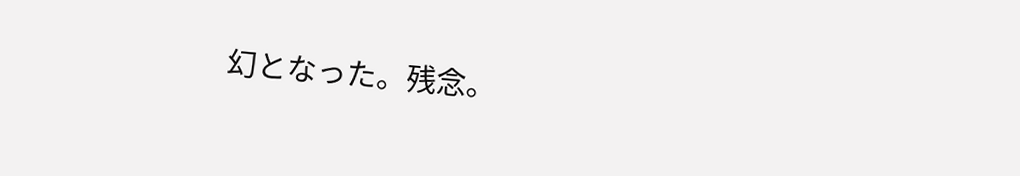幻となった。残念。